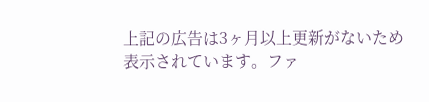上記の広告は3ヶ月以上更新がないため表示されています。ファ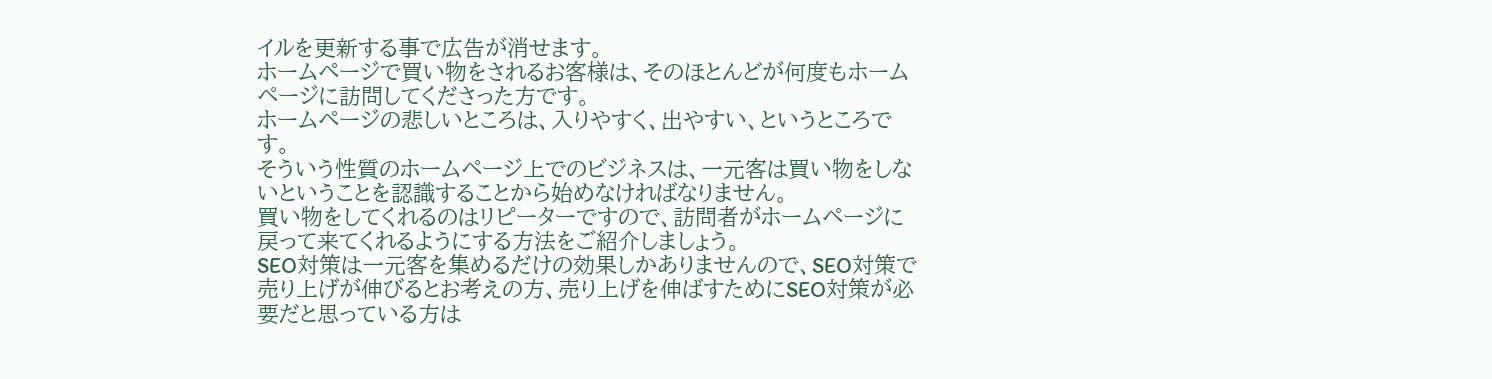イルを更新する事で広告が消せます。
ホームページで買い物をされるお客様は、そのほとんどが何度もホームページに訪問してくださった方です。
ホームページの悲しいところは、入りやすく、出やすい、というところです。
そういう性質のホームページ上でのビジネスは、一元客は買い物をしないということを認識することから始めなければなりません。
買い物をしてくれるのはリピーターですので、訪問者がホームページに戻って来てくれるようにする方法をご紹介しましょう。
SEO対策は一元客を集めるだけの効果しかありませんので、SEO対策で売り上げが伸びるとお考えの方、売り上げを伸ばすためにSEO対策が必要だと思っている方は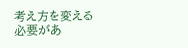考え方を変える必要があ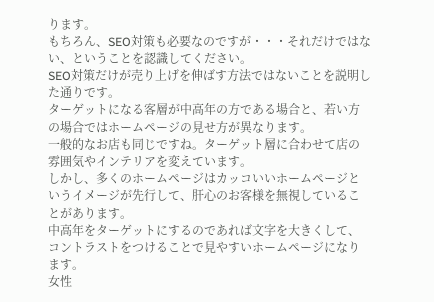ります。
もちろん、SEO対策も必要なのですが・・・それだけではない、ということを認識してください。
SEO対策だけが売り上げを伸ばす方法ではないことを説明した通りです。
ターゲットになる客層が中高年の方である場合と、若い方の場合ではホームページの見せ方が異なります。
一般的なお店も同じですね。ターゲット層に合わせて店の雰囲気やインテリアを変えています。
しかし、多くのホームページはカッコいいホームページというイメージが先行して、肝心のお客様を無視していることがあります。
中高年をターゲットにするのであれば文字を大きくして、コントラストをつけることで見やすいホームページになります。
女性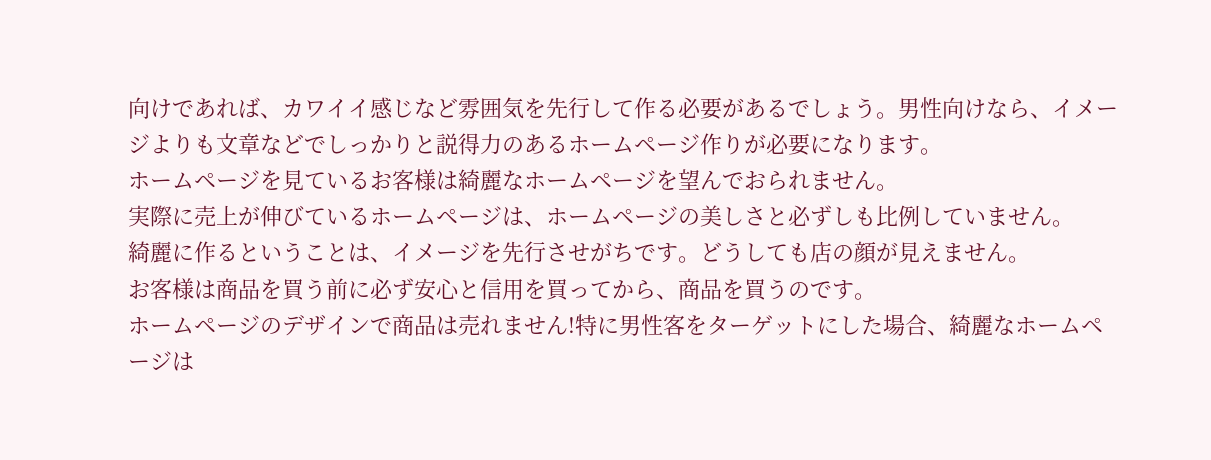向けであれば、カワイイ感じなど雰囲気を先行して作る必要があるでしょう。男性向けなら、イメージよりも文章などでしっかりと説得力のあるホームページ作りが必要になります。
ホームページを見ているお客様は綺麗なホームページを望んでおられません。
実際に売上が伸びているホームページは、ホームページの美しさと必ずしも比例していません。
綺麗に作るということは、イメージを先行させがちです。どうしても店の顔が見えません。
お客様は商品を買う前に必ず安心と信用を買ってから、商品を買うのです。
ホームページのデザインで商品は売れません!特に男性客をターゲットにした場合、綺麗なホームページは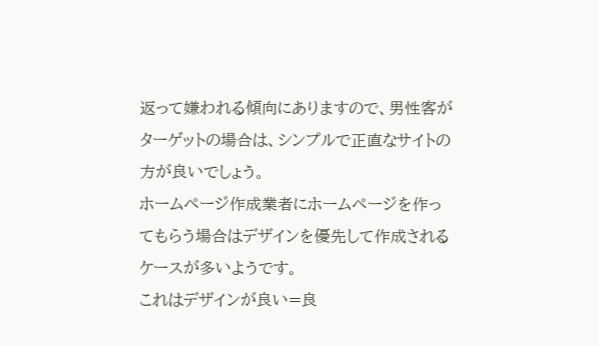返って嫌われる傾向にありますので、男性客がターゲットの場合は、シンプルで正直なサイトの方が良いでしょう。
ホームページ作成業者にホームページを作ってもらう場合はデザインを優先して作成されるケースが多いようです。
これはデザインが良い=良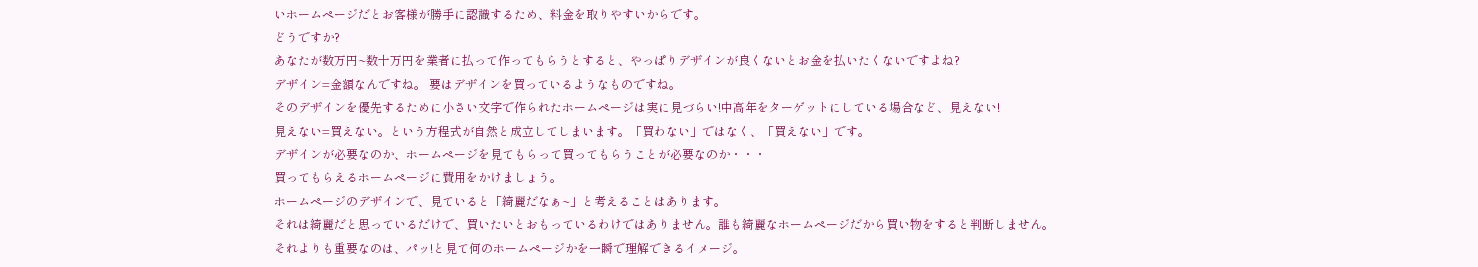いホームページだとお客様が勝手に認識するため、料金を取りやすいからです。
どうですか?
あなたが数万円~数十万円を業者に払って作ってもらうとすると、やっぱりデザインが良くないとお金を払いたくないですよね?
デザイン=金額なんですね。 要はデザインを買っているようなものですね。
そのデザインを優先するために小さい文字で作られたホームページは実に見づらい!中高年をターゲットにしている場合など、見えない!
見えない=買えない。という方程式が自然と成立してしまいます。「買わない」ではなく、「買えない」です。
デザインが必要なのか、ホームページを見てもらって買ってもらうことが必要なのか・・・
買ってもらえるホームページに費用をかけましょう。
ホームページのデザインで、見ていると「綺麗だなぁ~」と考えることはあります。
それは綺麗だと思っているだけで、買いたいとおもっているわけではありません。誰も綺麗なホームページだから買い物をすると判断しません。
それよりも重要なのは、パッ!と見て何のホームページかを一瞬で理解できるイメージ。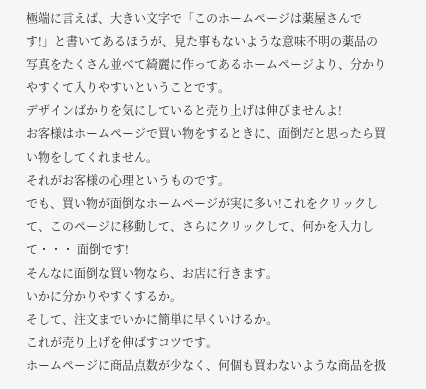極端に言えば、大きい文字で「このホームページは薬屋さんです!」と書いてあるほうが、見た事もないような意味不明の薬品の写真をたくさん並べて綺麗に作ってあるホームページより、分かりやすくて入りやすいということです。
デザインばかりを気にしていると売り上げは伸びませんよ!
お客様はホームページで買い物をするときに、面倒だと思ったら買い物をしてくれません。
それがお客様の心理というものです。
でも、買い物が面倒なホームページが実に多い!これをクリックして、このページに移動して、さらにクリックして、何かを入力して・・・ 面倒です!
そんなに面倒な買い物なら、お店に行きます。
いかに分かりやすくするか。
そして、注文までいかに簡単に早くいけるか。
これが売り上げを伸ばすコツです。
ホームページに商品点数が少なく、何個も買わないような商品を扱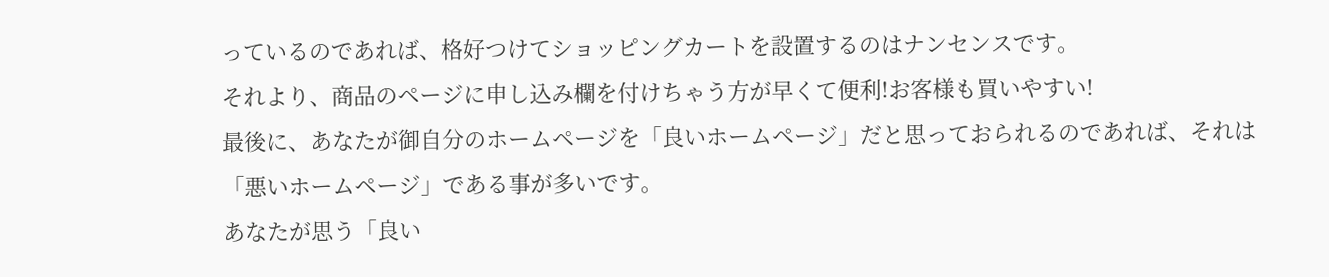っているのであれば、格好つけてショッピングカートを設置するのはナンセンスです。
それより、商品のページに申し込み欄を付けちゃう方が早くて便利!お客様も買いやすい!
最後に、あなたが御自分のホームページを「良いホームページ」だと思っておられるのであれば、それは「悪いホームページ」である事が多いです。
あなたが思う「良い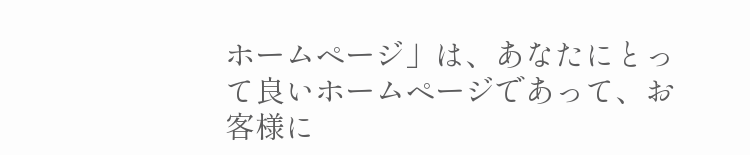ホームページ」は、あなたにとって良いホームページであって、お客様に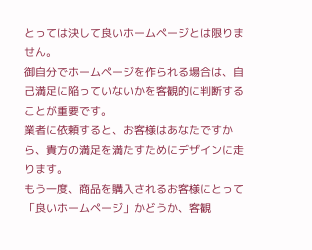とっては決して良いホームページとは限りません。
御自分でホームページを作られる場合は、自己満足に陥っていないかを客観的に判断することが重要です。
業者に依頼すると、お客様はあなたですから、貴方の満足を満たすためにデザインに走ります。
もう一度、商品を購入されるお客様にとって「良いホームページ」かどうか、客観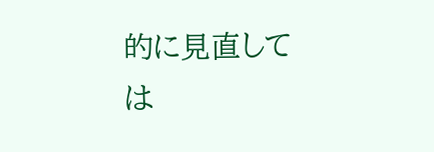的に見直しては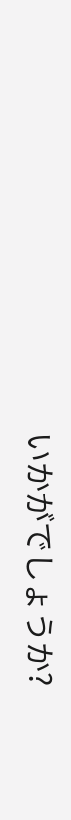いかがでしょうか?